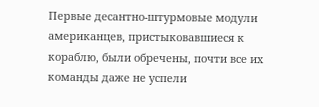Первые десантно-штурмовые модули американцев, пристыковавшиеся к кораблю, были обречены, почти все их команды даже не успели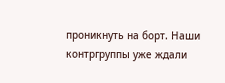проникнуть на борт. Наши контргруппы уже ждали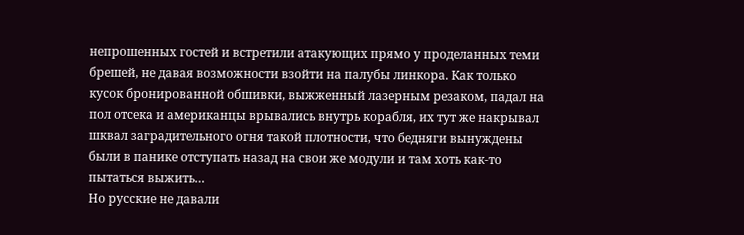непрошенных гостей и встретили атакующих прямо у проделанных теми брешей, не давая возможности взойти на палубы линкора. Как только кусок бронированной обшивки, выжженный лазерным резаком, падал на пол отсека и американцы врывались внутрь корабля, их тут же накрывал шквал заградительного огня такой плотности, что бедняги вынуждены были в панике отступать назад на свои же модули и там хоть как-то пытаться выжить…
Но русские не давали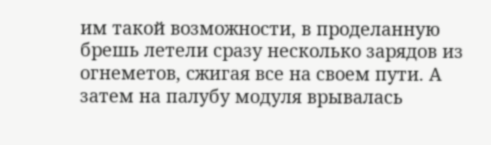им такой возможности, в проделанную брешь летели сразу несколько зарядов из огнеметов, сжигая все на своем пути. А затем на палубу модуля врывалась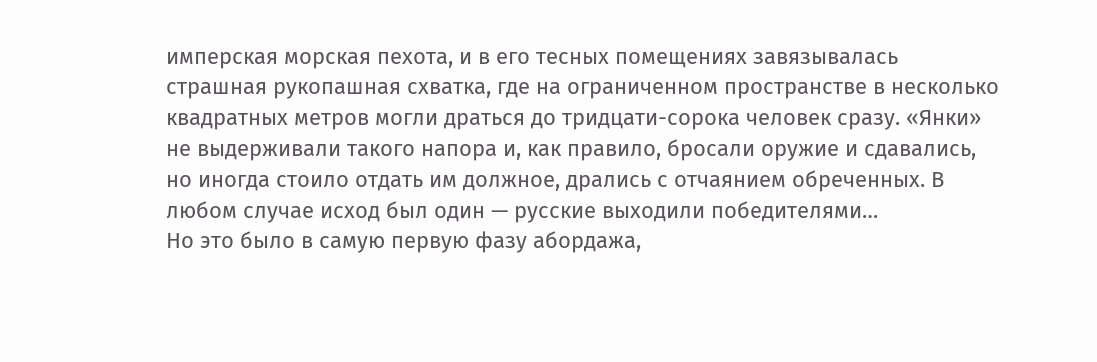имперская морская пехота, и в его тесных помещениях завязывалась страшная рукопашная схватка, где на ограниченном пространстве в несколько квадратных метров могли драться до тридцати-сорока человек сразу. «Янки» не выдерживали такого напора и, как правило, бросали оружие и сдавались, но иногда стоило отдать им должное, дрались с отчаянием обреченных. В любом случае исход был один — русские выходили победителями…
Но это было в самую первую фазу абордажа,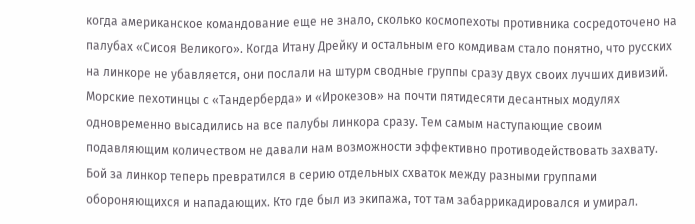когда американское командование еще не знало, сколько космопехоты противника сосредоточено на палубах «Сисоя Великого». Когда Итану Дрейку и остальным его комдивам стало понятно, что русских на линкоре не убавляется, они послали на штурм сводные группы сразу двух своих лучших дивизий. Морские пехотинцы с «Тандерберда» и «Ирокезов» на почти пятидесяти десантных модулях одновременно высадились на все палубы линкора сразу. Тем самым наступающие своим подавляющим количеством не давали нам возможности эффективно противодействовать захвату.
Бой за линкор теперь превратился в серию отдельных схваток между разными группами обороняющихся и нападающих. Кто где был из экипажа, тот там забаррикадировался и умирал.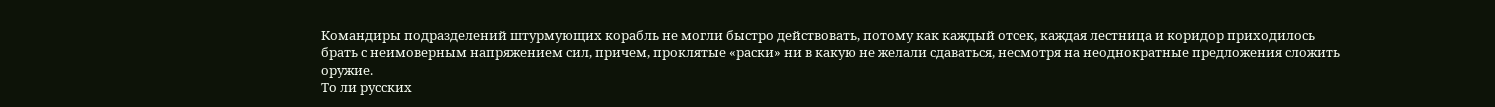Командиры подразделений штурмующих корабль не могли быстро действовать, потому как каждый отсек, каждая лестница и коридор приходилось брать с неимоверным напряжением сил, причем, проклятые «раски» ни в какую не желали сдаваться, несмотря на неоднократные предложения сложить оружие.
То ли русских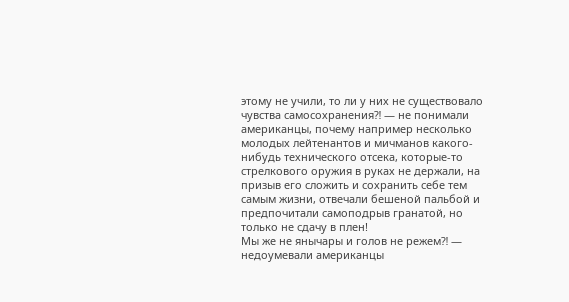этому не учили, то ли у них не существовало чувства самосохранения⁈ — не понимали американцы, почему например несколько молодых лейтенантов и мичманов какого-нибудь технического отсека, которые-то стрелкового оружия в руках не держали, на призыв его сложить и сохранить себе тем самым жизни, отвечали бешеной пальбой и предпочитали самоподрыв гранатой, но только не сдачу в плен!
Мы же не янычары и голов не режем⁈ — недоумевали американцы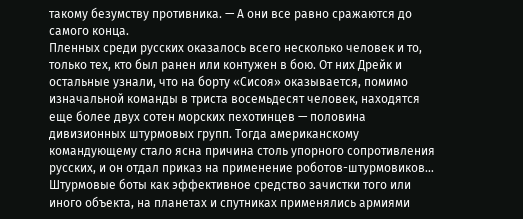такому безумству противника. — А они все равно сражаются до самого конца.
Пленных среди русских оказалось всего несколько человек и то, только тех, кто был ранен или контужен в бою. От них Дрейк и остальные узнали, что на борту «Сисоя» оказывается, помимо изначальной команды в триста восемьдесят человек, находятся еще более двух сотен морских пехотинцев — половина дивизионных штурмовых групп. Тогда американскому командующему стало ясна причина столь упорного сопротивления русских, и он отдал приказ на применение роботов-штурмовиков…
Штурмовые боты как эффективное средство зачистки того или иного объекта, на планетах и спутниках применялись армиями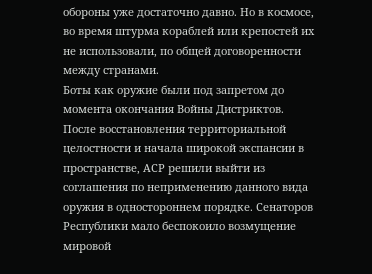обороны уже достаточно давно. Но в космосе, во время штурма кораблей или крепостей их не использовали, по общей договоренности между странами.
Боты как оружие были под запретом до момента окончания Войны Дистриктов. После восстановления территориальной целостности и начала широкой экспансии в пространстве, АСР решили выйти из соглашения по неприменению данного вида оружия в одностороннем порядке. Сенаторов Республики мало беспокоило возмущение мировой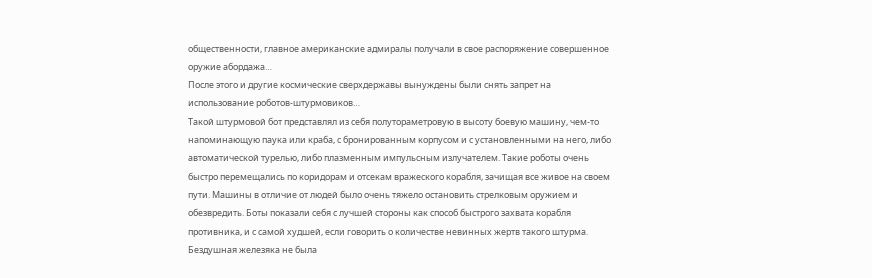общественности, главное американские адмиралы получали в свое распоряжение совершенное оружие абордажа…
После этого и другие космические сверхдержавы вынуждены были снять запрет на использование роботов-штурмовиков…
Такой штурмовой бот представлял из себя полутораметровую в высоту боевую машину, чем-то напоминающую паука или краба, с бронированным корпусом и с установленными на него, либо автоматической турелью, либо плазменным импульсным излучателем. Такие роботы очень быстро перемещались по коридорам и отсекам вражеского корабля, зачищая все живое на своем пути. Машины в отличие от людей было очень тяжело остановить стрелковым оружием и обезвредить. Боты показали себя с лучшей стороны как способ быстрого захвата корабля противника, и с самой худшей, если говорить о количестве невинных жертв такого штурма. Бездушная железяка не была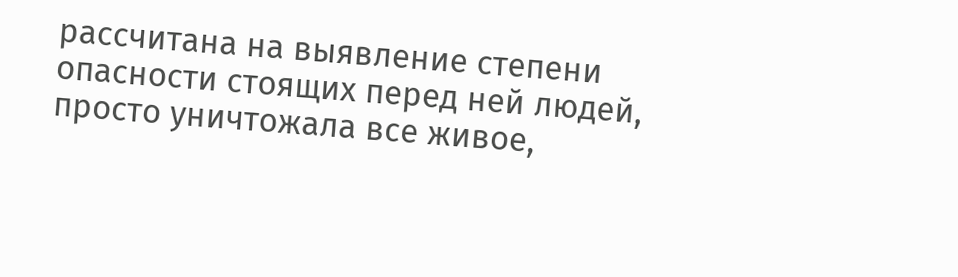рассчитана на выявление степени опасности стоящих перед ней людей, просто уничтожала все живое,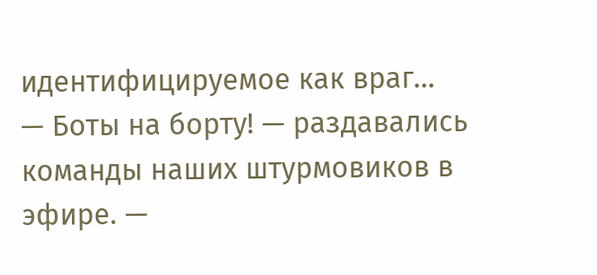идентифицируемое как враг…
— Боты на борту! — раздавались команды наших штурмовиков в эфире. —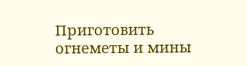Приготовить огнеметы и мины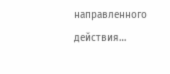направленного действия…